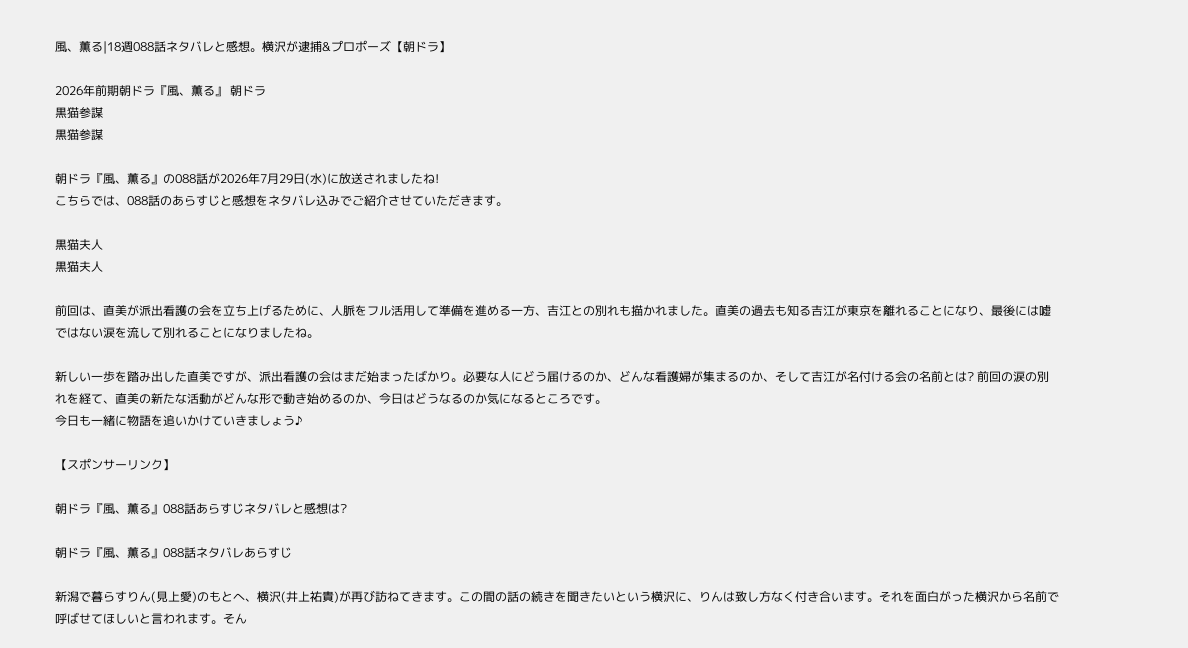風、薫る|18週088話ネタバレと感想。横沢が逮捕&プロポーズ【朝ドラ】

2026年前期朝ドラ『風、薫る』 朝ドラ
黒猫参謀
黒猫参謀

朝ドラ『風、薫る』の088話が2026年7月29日(水)に放送されましたね!
こちらでは、088話のあらすじと感想をネタバレ込みでご紹介させていただきます。

黒猫夫人
黒猫夫人

前回は、直美が派出看護の会を立ち上げるために、人脈をフル活用して準備を進める一方、吉江との別れも描かれました。直美の過去も知る吉江が東京を離れることになり、最後には嘘ではない涙を流して別れることになりましたね。

新しい一歩を踏み出した直美ですが、派出看護の会はまだ始まったばかり。必要な人にどう届けるのか、どんな看護婦が集まるのか、そして吉江が名付ける会の名前とは? 前回の涙の別れを経て、直美の新たな活動がどんな形で動き始めるのか、今日はどうなるのか気になるところです。
今日も一緒に物語を追いかけていきましょう♪

【スポンサーリンク】

朝ドラ『風、薫る』088話あらすじネタバレと感想は?

朝ドラ『風、薫る』088話ネタバレあらすじ

新潟で暮らすりん(見上愛)のもとへ、横沢(井上祐貴)が再び訪ねてきます。この間の話の続きを聞きたいという横沢に、りんは致し方なく付き合います。それを面白がった横沢から名前で呼ばせてほしいと言われます。そん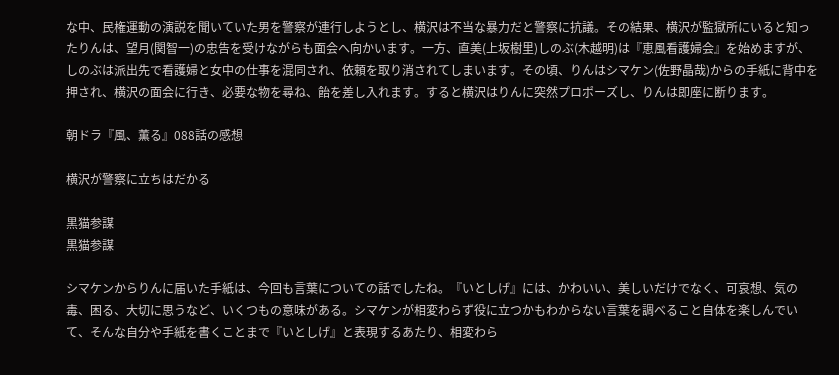な中、民権運動の演説を聞いていた男を警察が連行しようとし、横沢は不当な暴力だと警察に抗議。その結果、横沢が監獄所にいると知ったりんは、望月(関智一)の忠告を受けながらも面会へ向かいます。一方、直美(上坂樹里)しのぶ(木越明)は『恵風看護婦会』を始めますが、しのぶは派出先で看護婦と女中の仕事を混同され、依頼を取り消されてしまいます。その頃、りんはシマケン(佐野晶哉)からの手紙に背中を押され、横沢の面会に行き、必要な物を尋ね、飴を差し入れます。すると横沢はりんに突然プロポーズし、りんは即座に断ります。

朝ドラ『風、薫る』088話の感想

横沢が警察に立ちはだかる

黒猫参謀
黒猫参謀

シマケンからりんに届いた手紙は、今回も言葉についての話でしたね。『いとしげ』には、かわいい、美しいだけでなく、可哀想、気の毒、困る、大切に思うなど、いくつもの意味がある。シマケンが相変わらず役に立つかもわからない言葉を調べること自体を楽しんでいて、そんな自分や手紙を書くことまで『いとしげ』と表現するあたり、相変わら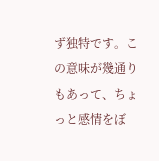ず独特です。この意味が幾通りもあって、ちょっと感情をぼ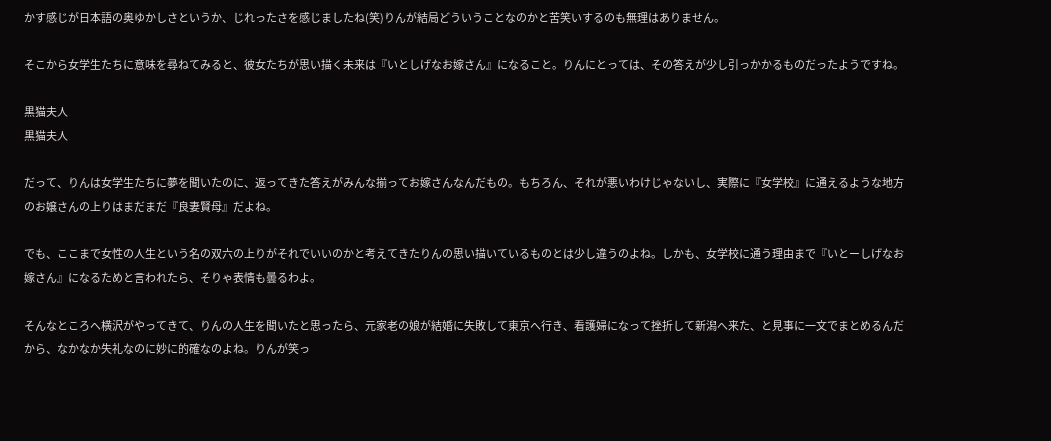かす感じが日本語の奥ゆかしさというか、じれったさを感じましたね(笑)りんが結局どういうことなのかと苦笑いするのも無理はありません。

そこから女学生たちに意味を尋ねてみると、彼女たちが思い描く未来は『いとしげなお嫁さん』になること。りんにとっては、その答えが少し引っかかるものだったようですね。

黒猫夫人
黒猫夫人

だって、りんは女学生たちに夢を聞いたのに、返ってきた答えがみんな揃ってお嫁さんなんだもの。もちろん、それが悪いわけじゃないし、実際に『女学校』に通えるような地方のお嬢さんの上りはまだまだ『良妻賢母』だよね。

でも、ここまで女性の人生という名の双六の上りがそれでいいのかと考えてきたりんの思い描いているものとは少し違うのよね。しかも、女学校に通う理由まで『いとーしげなお嫁さん』になるためと言われたら、そりゃ表情も曇るわよ。

そんなところへ横沢がやってきて、りんの人生を聞いたと思ったら、元家老の娘が結婚に失敗して東京へ行き、看護婦になって挫折して新潟へ来た、と見事に一文でまとめるんだから、なかなか失礼なのに妙に的確なのよね。りんが笑っ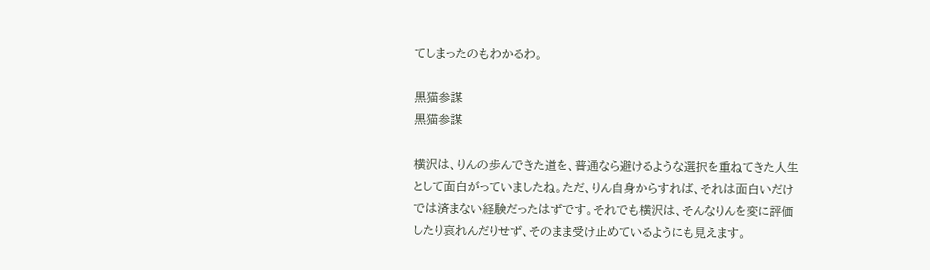てしまったのもわかるわ。

黒猫参謀
黒猫参謀

横沢は、りんの歩んできた道を、普通なら避けるような選択を重ねてきた人生として面白がっていましたね。ただ、りん自身からすれば、それは面白いだけでは済まない経験だったはずです。それでも横沢は、そんなりんを変に評価したり哀れんだりせず、そのまま受け止めているようにも見えます。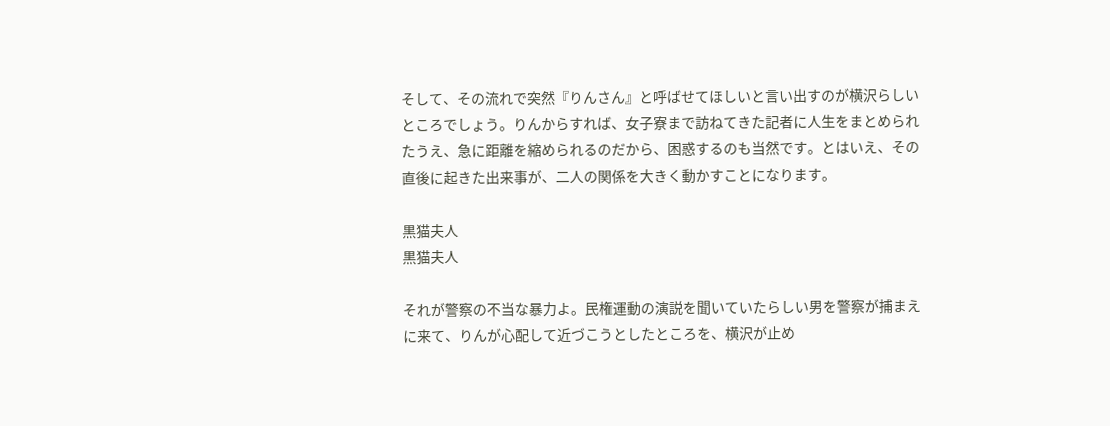そして、その流れで突然『りんさん』と呼ばせてほしいと言い出すのが横沢らしいところでしょう。りんからすれば、女子寮まで訪ねてきた記者に人生をまとめられたうえ、急に距離を縮められるのだから、困惑するのも当然です。とはいえ、その直後に起きた出来事が、二人の関係を大きく動かすことになります。

黒猫夫人
黒猫夫人

それが警察の不当な暴力よ。民権運動の演説を聞いていたらしい男を警察が捕まえに来て、りんが心配して近づこうとしたところを、横沢が止め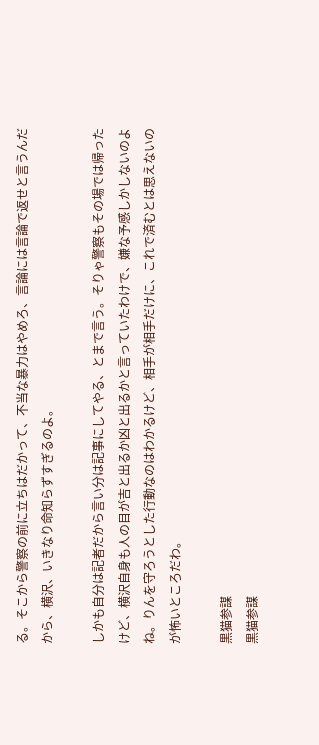る。そこから警察の前に立ちはだかって、不当な暴力はやめろ、言論には言論で返せと言うんだから、横沢、いきなり命知らずすぎるのよ。

しかも自分は記者だから言い分は記事にしてやる、とまで言う。そりゃ警察もその場では帰ったけど、横沢自身も人の目が吉と出るか凶と出るかと言っていたわけで、嫌な予感しかしないのよね。りんを守ろうとした行動なのはわかるけど、相手が相手だけに、これで済むとは思えないのが怖いところだわ。

黒猫参謀
黒猫参謀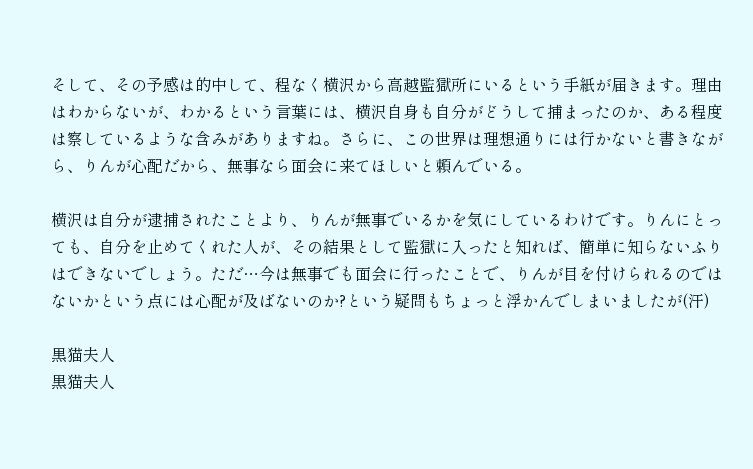そして、その予感は的中して、程なく横沢から高越監獄所にいるという手紙が届きます。理由はわからないが、わかるという言葉には、横沢自身も自分がどうして捕まったのか、ある程度は察しているような含みがありますね。さらに、この世界は理想通りには行かないと書きながら、りんが心配だから、無事なら面会に来てほしいと頼んでいる。

横沢は自分が逮捕されたことより、りんが無事でいるかを気にしているわけです。りんにとっても、自分を止めてくれた人が、その結果として監獄に入ったと知れば、簡単に知らないふりはできないでしょう。ただ…今は無事でも面会に行ったことで、りんが目を付けられるのではないかという点には心配が及ばないのか?という疑問もちょっと浮かんでしまいましたが(汗)

黒猫夫人
黒猫夫人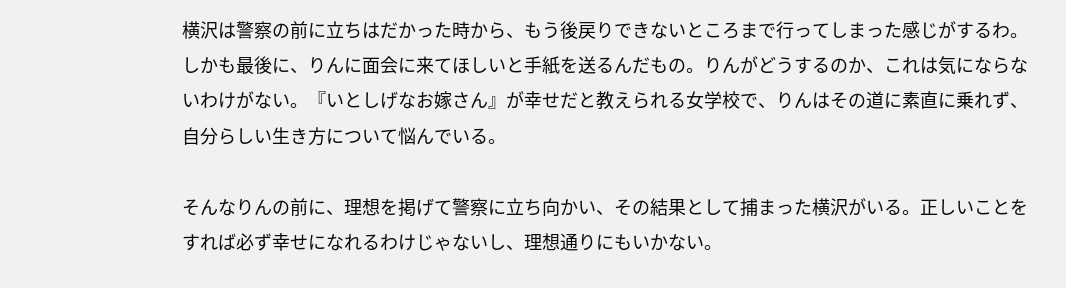横沢は警察の前に立ちはだかった時から、もう後戻りできないところまで行ってしまった感じがするわ。しかも最後に、りんに面会に来てほしいと手紙を送るんだもの。りんがどうするのか、これは気にならないわけがない。『いとしげなお嫁さん』が幸せだと教えられる女学校で、りんはその道に素直に乗れず、自分らしい生き方について悩んでいる。

そんなりんの前に、理想を掲げて警察に立ち向かい、その結果として捕まった横沢がいる。正しいことをすれば必ず幸せになれるわけじゃないし、理想通りにもいかない。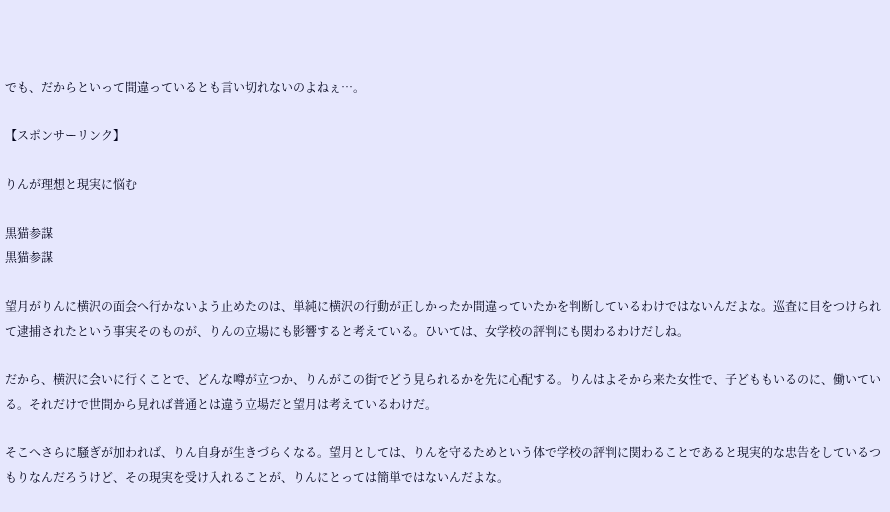でも、だからといって間違っているとも言い切れないのよねぇ…。

【スポンサーリンク】

りんが理想と現実に悩む

黒猫参謀
黒猫参謀

望月がりんに横沢の面会へ行かないよう止めたのは、単純に横沢の行動が正しかったか間違っていたかを判断しているわけではないんだよな。巡査に目をつけられて逮捕されたという事実そのものが、りんの立場にも影響すると考えている。ひいては、女学校の評判にも関わるわけだしね。

だから、横沢に会いに行くことで、どんな噂が立つか、りんがこの街でどう見られるかを先に心配する。りんはよそから来た女性で、子どももいるのに、働いている。それだけで世間から見れば普通とは違う立場だと望月は考えているわけだ。

そこへさらに騒ぎが加われば、りん自身が生きづらくなる。望月としては、りんを守るためという体で学校の評判に関わることであると現実的な忠告をしているつもりなんだろうけど、その現実を受け入れることが、りんにとっては簡単ではないんだよな。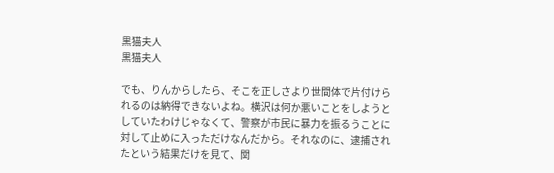黒猫夫人
黒猫夫人

でも、りんからしたら、そこを正しさより世間体で片付けられるのは納得できないよね。横沢は何か悪いことをしようとしていたわけじゃなくて、警察が市民に暴力を振るうことに対して止めに入っただけなんだから。それなのに、逮捕されたという結果だけを見て、関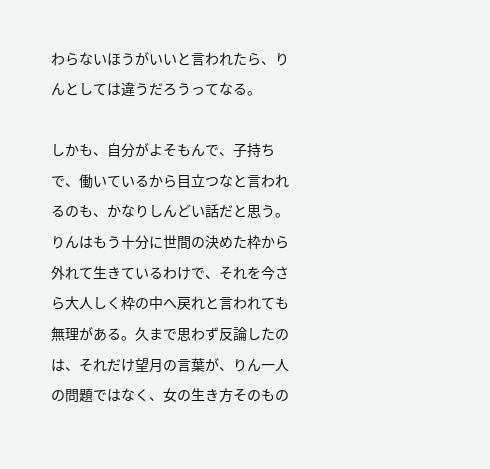わらないほうがいいと言われたら、りんとしては違うだろうってなる。

しかも、自分がよそもんで、子持ちで、働いているから目立つなと言われるのも、かなりしんどい話だと思う。りんはもう十分に世間の決めた枠から外れて生きているわけで、それを今さら大人しく枠の中へ戻れと言われても無理がある。久まで思わず反論したのは、それだけ望月の言葉が、りん一人の問題ではなく、女の生き方そのもの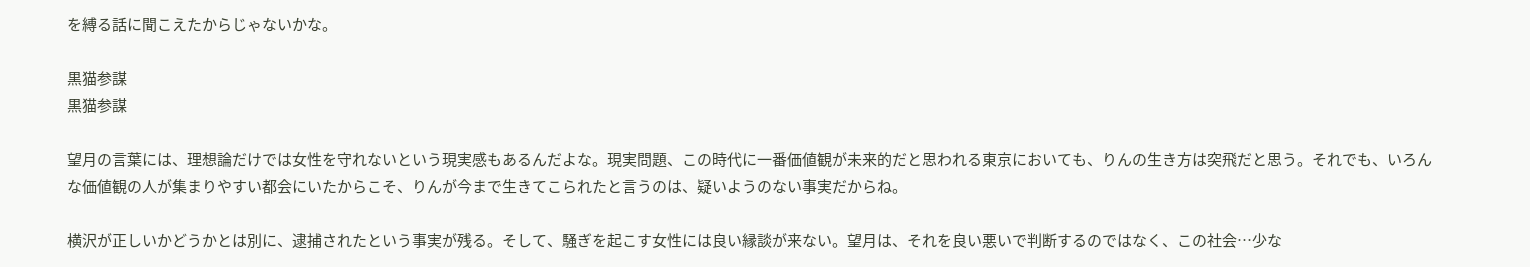を縛る話に聞こえたからじゃないかな。

黒猫参謀
黒猫参謀

望月の言葉には、理想論だけでは女性を守れないという現実感もあるんだよな。現実問題、この時代に一番価値観が未来的だと思われる東京においても、りんの生き方は突飛だと思う。それでも、いろんな価値観の人が集まりやすい都会にいたからこそ、りんが今まで生きてこられたと言うのは、疑いようのない事実だからね。

横沢が正しいかどうかとは別に、逮捕されたという事実が残る。そして、騒ぎを起こす女性には良い縁談が来ない。望月は、それを良い悪いで判断するのではなく、この社会…少な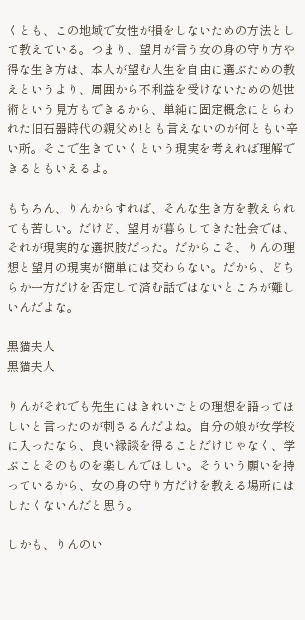くとも、この地域で女性が損をしないための方法として教えている。つまり、望月が言う女の身の守り方や得な生き方は、本人が望む人生を自由に選ぶための教えというより、周囲から不利益を受けないための処世術という見方もできるから、単純に固定概念にとらわれた旧石器時代の親父め!とも言えないのが何ともい辛い所。そこで生きていくという現実を考えれば理解できるともいえるよ。

もちろん、りんからすれば、そんな生き方を教えられても苦しい。だけど、望月が暮らしてきた社会では、それが現実的な選択肢だった。だからこそ、りんの理想と望月の現実が簡単には交わらない。だから、どちらか一方だけを否定して済む話ではないところが難しいんだよな。

黒猫夫人
黒猫夫人

りんがそれでも先生にはきれいごとの理想を語ってほしいと言ったのが刺さるんだよね。自分の娘が女学校に入ったなら、良い縁談を得ることだけじゃなく、学ぶことそのものを楽しんでほしい。そういう願いを持っているから、女の身の守り方だけを教える場所にはしたくないんだと思う。

しかも、りんのい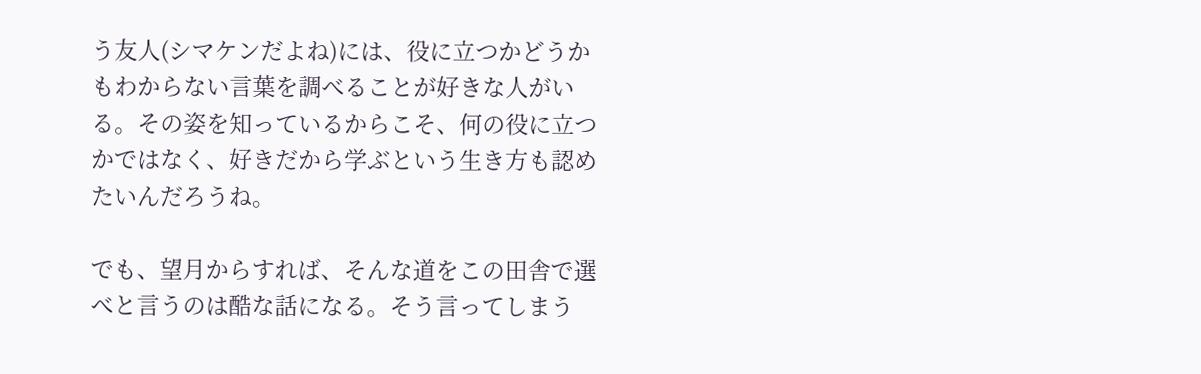う友人(シマケンだよね)には、役に立つかどうかもわからない言葉を調べることが好きな人がいる。その姿を知っているからこそ、何の役に立つかではなく、好きだから学ぶという生き方も認めたいんだろうね。

でも、望月からすれば、そんな道をこの田舎で選べと言うのは酷な話になる。そう言ってしまう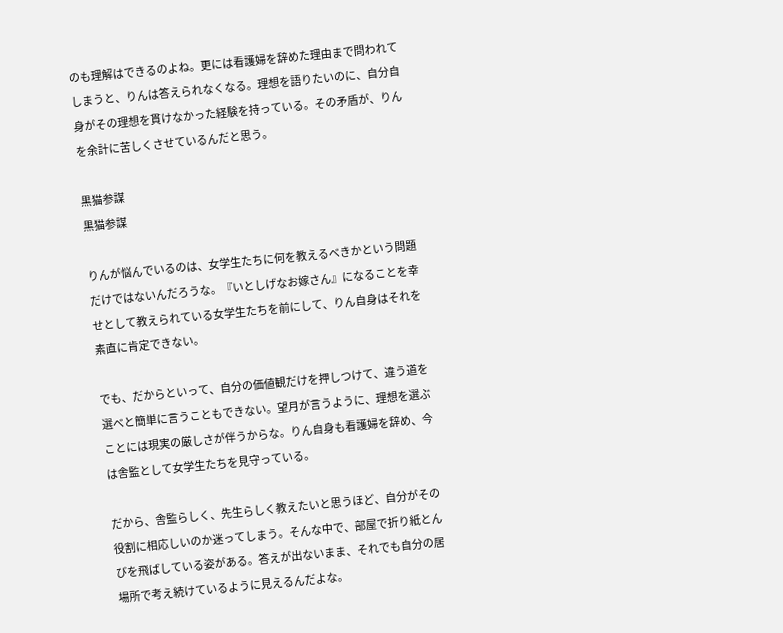のも理解はできるのよね。更には看護婦を辞めた理由まで問われてしまうと、りんは答えられなくなる。理想を語りたいのに、自分自身がその理想を貫けなかった経験を持っている。その矛盾が、りんを余計に苦しくさせているんだと思う。

黒猫参謀
黒猫参謀

りんが悩んでいるのは、女学生たちに何を教えるべきかという問題だけではないんだろうな。『いとしげなお嫁さん』になることを幸せとして教えられている女学生たちを前にして、りん自身はそれを素直に肯定できない。

でも、だからといって、自分の価値観だけを押しつけて、違う道を選べと簡単に言うこともできない。望月が言うように、理想を選ぶことには現実の厳しさが伴うからな。りん自身も看護婦を辞め、今は舎監として女学生たちを見守っている。

だから、舎監らしく、先生らしく教えたいと思うほど、自分がその役割に相応しいのか迷ってしまう。そんな中で、部屋で折り紙とんびを飛ばしている姿がある。答えが出ないまま、それでも自分の居場所で考え続けているように見えるんだよな。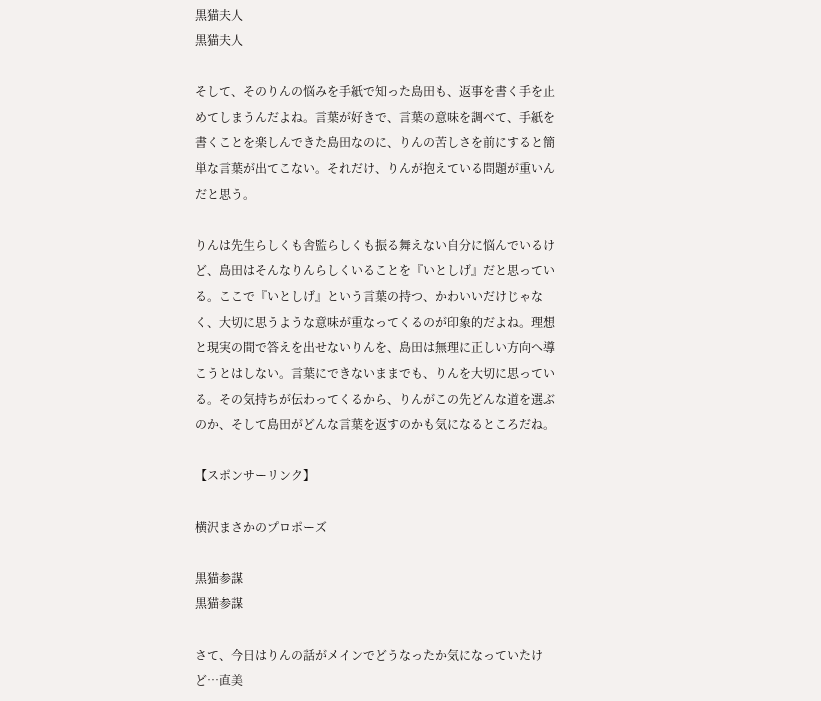黒猫夫人
黒猫夫人

そして、そのりんの悩みを手紙で知った島田も、返事を書く手を止めてしまうんだよね。言葉が好きで、言葉の意味を調べて、手紙を書くことを楽しんできた島田なのに、りんの苦しさを前にすると簡単な言葉が出てこない。それだけ、りんが抱えている問題が重いんだと思う。

りんは先生らしくも舎監らしくも振る舞えない自分に悩んでいるけど、島田はそんなりんらしくいることを『いとしげ』だと思っている。ここで『いとしげ』という言葉の持つ、かわいいだけじゃなく、大切に思うような意味が重なってくるのが印象的だよね。理想と現実の間で答えを出せないりんを、島田は無理に正しい方向へ導こうとはしない。言葉にできないままでも、りんを大切に思っている。その気持ちが伝わってくるから、りんがこの先どんな道を選ぶのか、そして島田がどんな言葉を返すのかも気になるところだね。

【スポンサーリンク】

横沢まさかのプロポーズ

黒猫参謀
黒猫参謀

さて、今日はりんの話がメインでどうなったか気になっていたけど…直美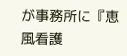が事務所に『恵風看護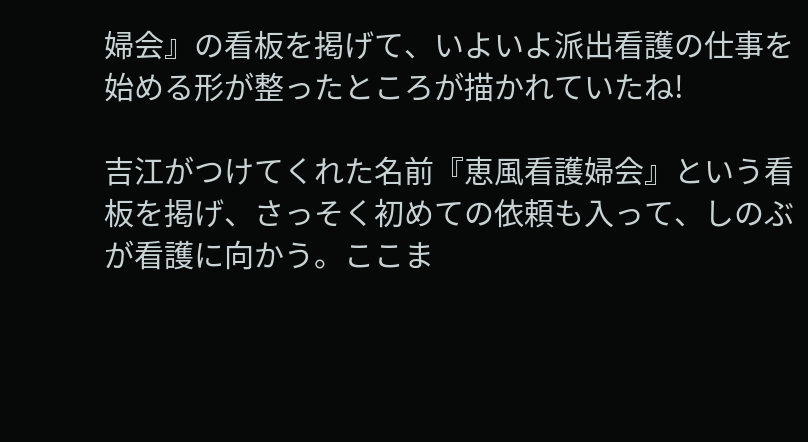婦会』の看板を掲げて、いよいよ派出看護の仕事を始める形が整ったところが描かれていたね!

吉江がつけてくれた名前『恵風看護婦会』という看板を掲げ、さっそく初めての依頼も入って、しのぶが看護に向かう。ここま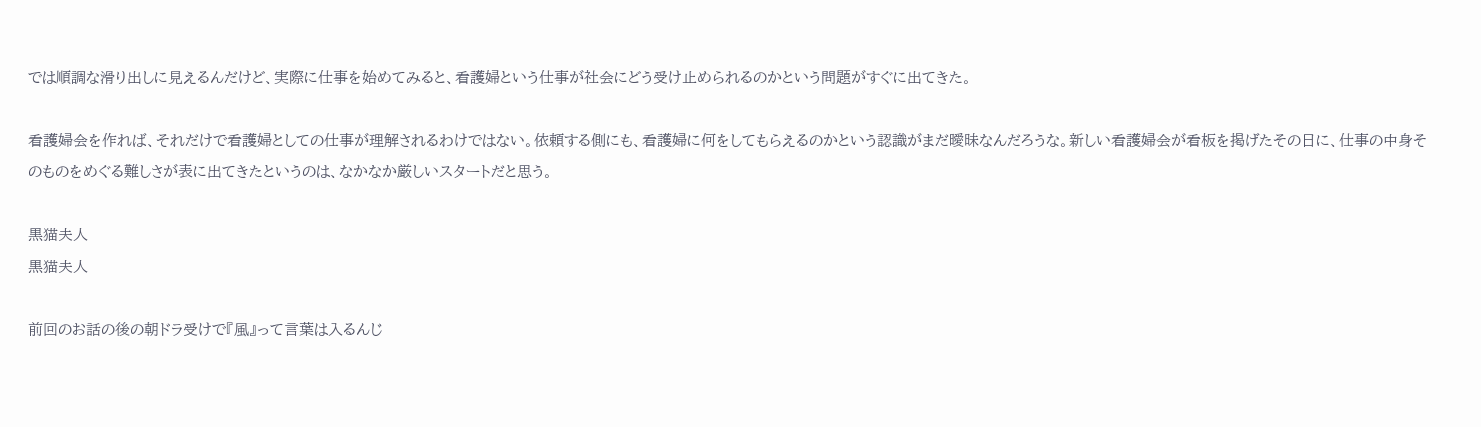では順調な滑り出しに見えるんだけど、実際に仕事を始めてみると、看護婦という仕事が社会にどう受け止められるのかという問題がすぐに出てきた。

看護婦会を作れば、それだけで看護婦としての仕事が理解されるわけではない。依頼する側にも、看護婦に何をしてもらえるのかという認識がまだ曖昧なんだろうな。新しい看護婦会が看板を掲げたその日に、仕事の中身そのものをめぐる難しさが表に出てきたというのは、なかなか厳しいスタートだと思う。

黒猫夫人
黒猫夫人

前回のお話の後の朝ドラ受けで『風』って言葉は入るんじ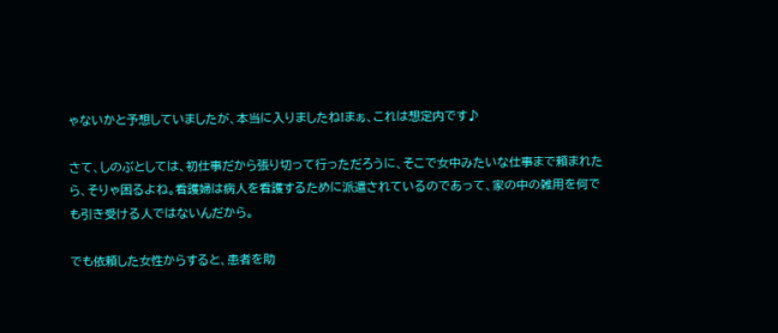ゃないかと予想していましたが、本当に入りましたね!まぁ、これは想定内です♪

さて、しのぶとしては、初仕事だから張り切って行っただろうに、そこで女中みたいな仕事まで頼まれたら、そりゃ困るよね。看護婦は病人を看護するために派遣されているのであって、家の中の雑用を何でも引き受ける人ではないんだから。

でも依頼した女性からすると、患者を助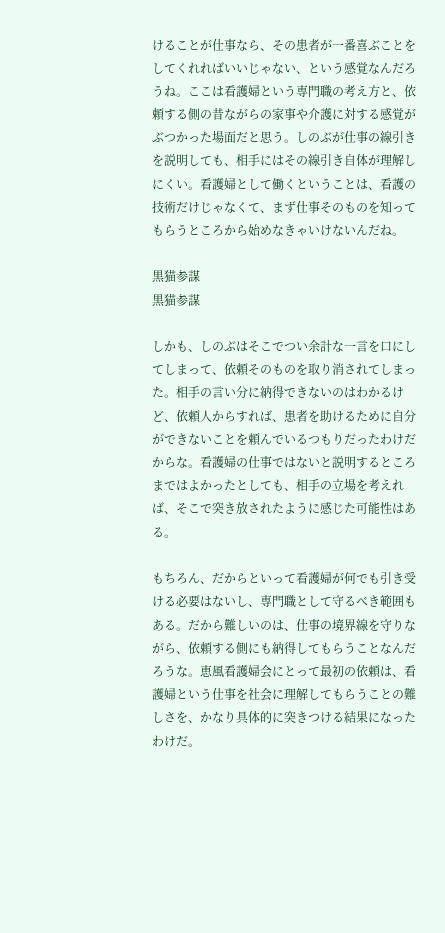けることが仕事なら、その患者が一番喜ぶことをしてくれればいいじゃない、という感覚なんだろうね。ここは看護婦という専門職の考え方と、依頼する側の昔ながらの家事や介護に対する感覚がぶつかった場面だと思う。しのぶが仕事の線引きを説明しても、相手にはその線引き自体が理解しにくい。看護婦として働くということは、看護の技術だけじゃなくて、まず仕事そのものを知ってもらうところから始めなきゃいけないんだね。

黒猫参謀
黒猫参謀

しかも、しのぶはそこでつい余計な一言を口にしてしまって、依頼そのものを取り消されてしまった。相手の言い分に納得できないのはわかるけど、依頼人からすれば、患者を助けるために自分ができないことを頼んでいるつもりだったわけだからな。看護婦の仕事ではないと説明するところまではよかったとしても、相手の立場を考えれば、そこで突き放されたように感じた可能性はある。

もちろん、だからといって看護婦が何でも引き受ける必要はないし、専門職として守るべき範囲もある。だから難しいのは、仕事の境界線を守りながら、依頼する側にも納得してもらうことなんだろうな。恵風看護婦会にとって最初の依頼は、看護婦という仕事を社会に理解してもらうことの難しさを、かなり具体的に突きつける結果になったわけだ。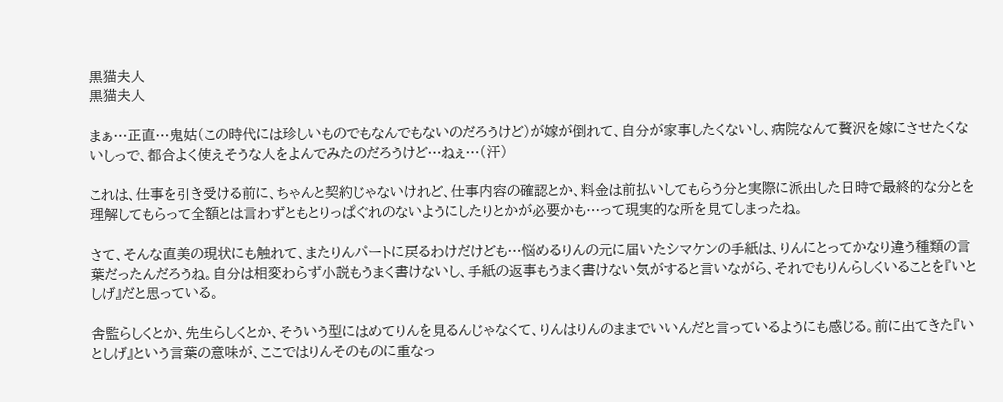黒猫夫人
黒猫夫人

まぁ…正直…鬼姑(この時代には珍しいものでもなんでもないのだろうけど)が嫁が倒れて、自分が家事したくないし、病院なんて贅沢を嫁にさせたくないしっで、都合よく使えそうな人をよんでみたのだろうけど…ねぇ…(汗)

これは、仕事を引き受ける前に、ちゃんと契約じゃないけれど、仕事内容の確認とか、料金は前払いしてもらう分と実際に派出した日時で最終的な分とを理解してもらって全額とは言わずともとりっぱぐれのないようにしたりとかが必要かも…って現実的な所を見てしまったね。

さて、そんな直美の現状にも触れて、またりんパートに戻るわけだけども…悩めるりんの元に届いたシマケンの手紙は、りんにとってかなり違う種類の言葉だったんだろうね。自分は相変わらず小説もうまく書けないし、手紙の返事もうまく書けない気がすると言いながら、それでもりんらしくいることを『いとしげ』だと思っている。

舎監らしくとか、先生らしくとか、そういう型にはめてりんを見るんじゃなくて、りんはりんのままでいいんだと言っているようにも感じる。前に出てきた『いとしげ』という言葉の意味が、ここではりんそのものに重なっ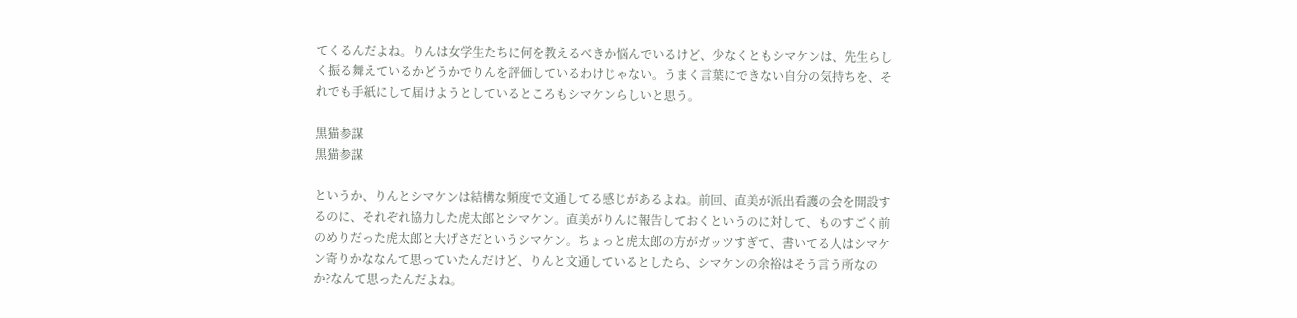てくるんだよね。りんは女学生たちに何を教えるべきか悩んでいるけど、少なくともシマケンは、先生らしく振る舞えているかどうかでりんを評価しているわけじゃない。うまく言葉にできない自分の気持ちを、それでも手紙にして届けようとしているところもシマケンらしいと思う。

黒猫参謀
黒猫参謀

というか、りんとシマケンは結構な頻度で文通してる感じがあるよね。前回、直美が派出看護の会を開設するのに、それぞれ協力した虎太郎とシマケン。直美がりんに報告しておくというのに対して、ものすごく前のめりだった虎太郎と大げさだというシマケン。ちょっと虎太郎の方がガッツすぎて、書いてる人はシマケン寄りかななんて思っていたんだけど、りんと文通しているとしたら、シマケンの余裕はそう言う所なのか?なんて思ったんだよね。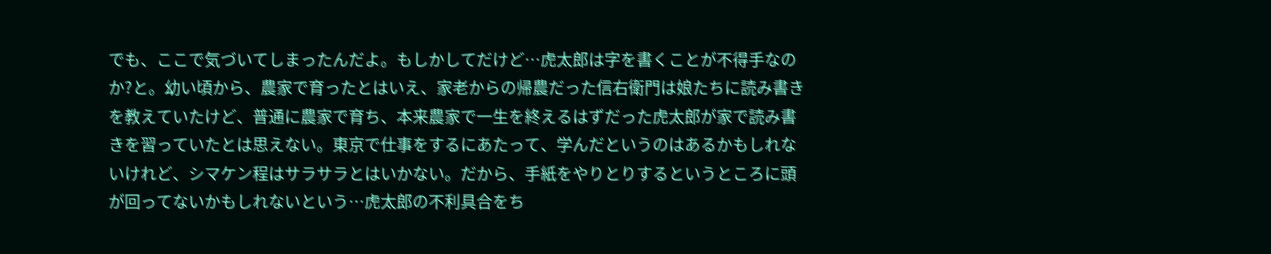でも、ここで気づいてしまったんだよ。もしかしてだけど…虎太郎は字を書くことが不得手なのか?と。幼い頃から、農家で育ったとはいえ、家老からの帰農だった信右衛門は娘たちに読み書きを教えていたけど、普通に農家で育ち、本来農家で一生を終えるはずだった虎太郎が家で読み書きを習っていたとは思えない。東京で仕事をするにあたって、学んだというのはあるかもしれないけれど、シマケン程はサラサラとはいかない。だから、手紙をやりとりするというところに頭が回ってないかもしれないという…虎太郎の不利具合をち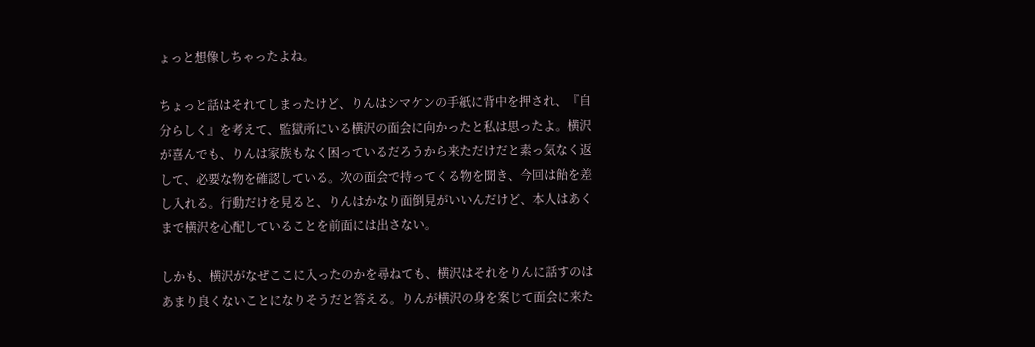ょっと想像しちゃったよね。

ちょっと話はそれてしまったけど、りんはシマケンの手紙に背中を押され、『自分らしく』を考えて、監獄所にいる横沢の面会に向かったと私は思ったよ。横沢が喜んでも、りんは家族もなく困っているだろうから来ただけだと素っ気なく返して、必要な物を確認している。次の面会で持ってくる物を聞き、今回は飴を差し入れる。行動だけを見ると、りんはかなり面倒見がいいんだけど、本人はあくまで横沢を心配していることを前面には出さない。

しかも、横沢がなぜここに入ったのかを尋ねても、横沢はそれをりんに話すのはあまり良くないことになりそうだと答える。りんが横沢の身を案じて面会に来た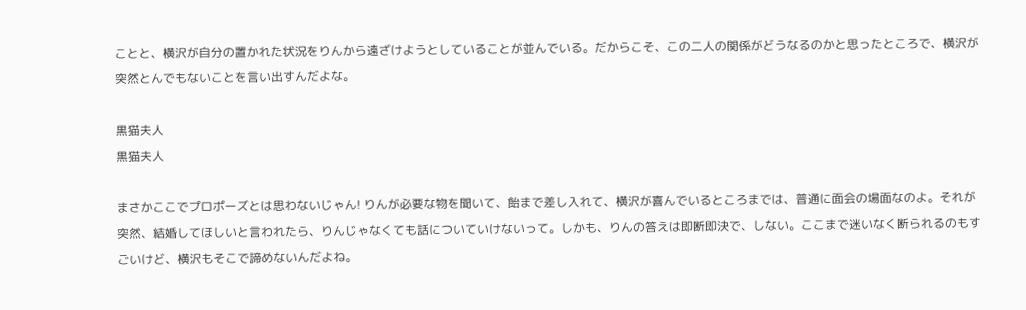ことと、横沢が自分の置かれた状況をりんから遠ざけようとしていることが並んでいる。だからこそ、この二人の関係がどうなるのかと思ったところで、横沢が突然とんでもないことを言い出すんだよな。

黒猫夫人
黒猫夫人

まさかここでプロポーズとは思わないじゃん! りんが必要な物を聞いて、飴まで差し入れて、横沢が喜んでいるところまでは、普通に面会の場面なのよ。それが突然、結婚してほしいと言われたら、りんじゃなくても話についていけないって。しかも、りんの答えは即断即決で、しない。ここまで迷いなく断られるのもすごいけど、横沢もそこで諦めないんだよね。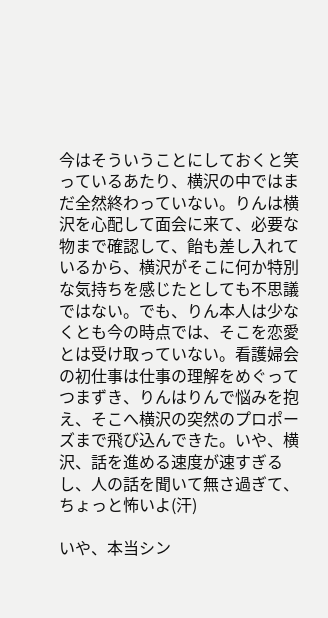今はそういうことにしておくと笑っているあたり、横沢の中ではまだ全然終わっていない。りんは横沢を心配して面会に来て、必要な物まで確認して、飴も差し入れているから、横沢がそこに何か特別な気持ちを感じたとしても不思議ではない。でも、りん本人は少なくとも今の時点では、そこを恋愛とは受け取っていない。看護婦会の初仕事は仕事の理解をめぐってつまずき、りんはりんで悩みを抱え、そこへ横沢の突然のプロポーズまで飛び込んできた。いや、横沢、話を進める速度が速すぎるし、人の話を聞いて無さ過ぎて、ちょっと怖いよ(汗)

いや、本当シン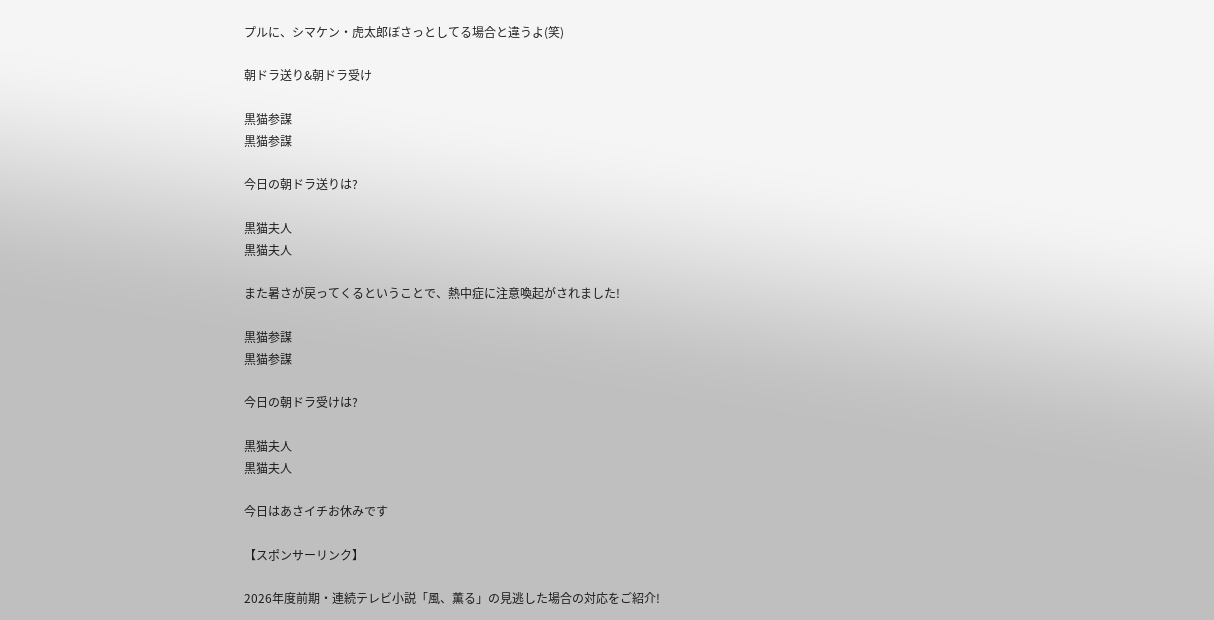プルに、シマケン・虎太郎ぼさっとしてる場合と違うよ(笑)

朝ドラ送り&朝ドラ受け

黒猫参謀
黒猫参謀

今日の朝ドラ送りは?

黒猫夫人
黒猫夫人

また暑さが戻ってくるということで、熱中症に注意喚起がされました!

黒猫参謀
黒猫参謀

今日の朝ドラ受けは?

黒猫夫人
黒猫夫人

今日はあさイチお休みです

【スポンサーリンク】

2026年度前期・連続テレビ小説「風、薫る」の見逃した場合の対応をご紹介!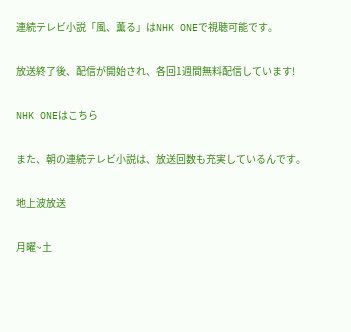連続テレビ小説「風、薫る」はNHK ONEで視聴可能です。

放送終了後、配信が開始され、各回1週間無料配信しています!

NHK ONEはこちら

また、朝の連続テレビ小説は、放送回数も充実しているんです。

地上波放送

月曜~土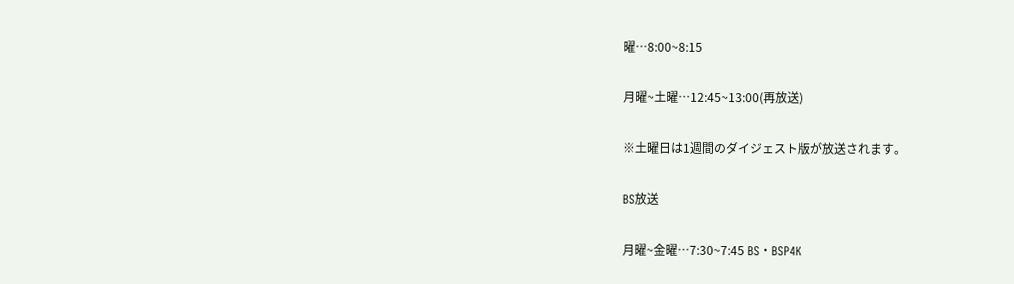曜…8:00~8:15

月曜~土曜…12:45~13:00(再放送)

※土曜日は1週間のダイジェスト版が放送されます。

BS放送

月曜~金曜…7:30~7:45 BS・BSP4K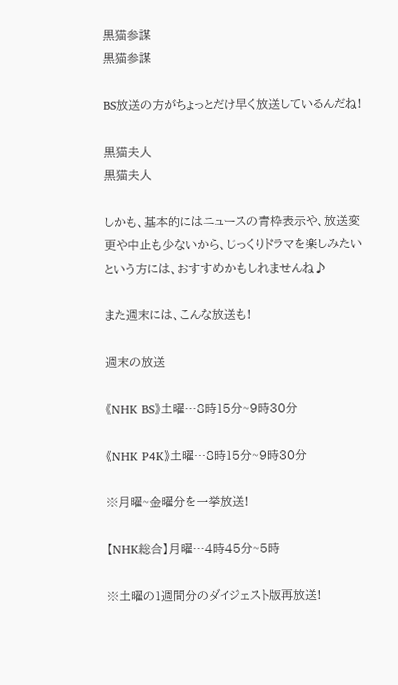黒猫参謀
黒猫参謀

BS放送の方がちょっとだけ早く放送しているんだね!

黒猫夫人
黒猫夫人

しかも、基本的にはニュースの青枠表示や、放送変更や中止も少ないから、じっくりドラマを楽しみたいという方には、おすすめかもしれませんね♪

また週末には、こんな放送も!

週末の放送

《NHK BS》土曜…8時15分~9時30分

《NHK P4K》土曜…8時15分~9時30分

※月曜~金曜分を一挙放送!

【NHK総合】月曜…4時45分~5時

※土曜の1週間分のダイジェスト版再放送!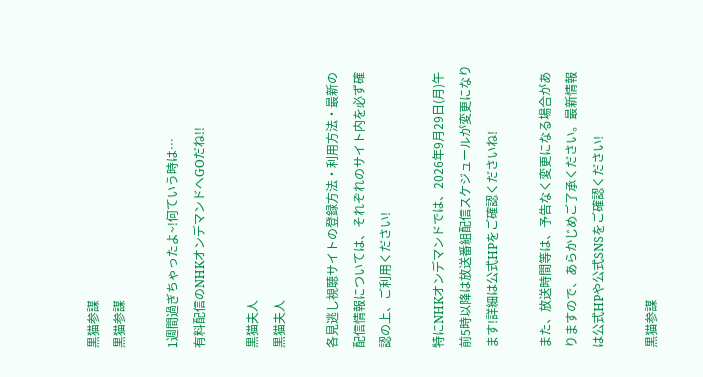黒猫参謀
黒猫参謀

1週間過ぎちゃったよ~!何ていう時は…
有料配信のNHKオンデマンドへGOだね!!

黒猫夫人
黒猫夫人

各見逃し視聴サイトの登録方法・利用方法・最新の配信情報については、それぞれのサイト内を必ず確認の上、ご利用ください!

特にNHKオンデマンドでは、2026年9月29日(月)午前5時以降は放送番組配信スケジュールが変更になります!詳細は公式HPをご確認くださいね!

また、放送時間等は、予告なく変更になる場合がありますので、あらかじめご了承ください。最新情報は公式HPや公式SNSをご確認ください!

黒猫参謀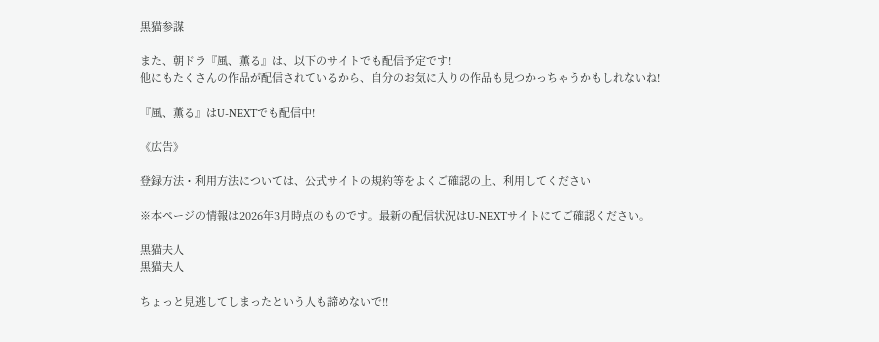黒猫参謀

また、朝ドラ『風、薫る』は、以下のサイトでも配信予定です!
他にもたくさんの作品が配信されているから、自分のお気に入りの作品も見つかっちゃうかもしれないね!

『風、薫る』はU-NEXTでも配信中!

《広告》

登録方法・利用方法については、公式サイトの規約等をよくご確認の上、利用してください

※本ページの情報は2026年3月時点のものです。最新の配信状況はU-NEXTサイトにてご確認ください。

黒猫夫人
黒猫夫人

ちょっと見逃してしまったという人も諦めないで!!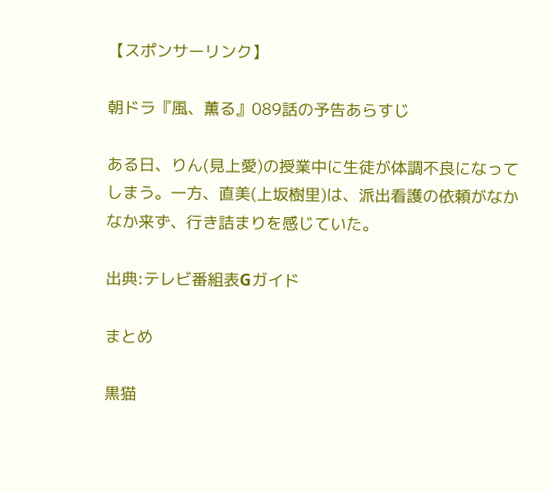【スポンサーリンク】

朝ドラ『風、薫る』089話の予告あらすじ

ある日、りん(見上愛)の授業中に生徒が体調不良になってしまう。一方、直美(上坂樹里)は、派出看護の依頼がなかなか来ず、行き詰まりを感じていた。

出典:テレビ番組表Gガイド

まとめ

黒猫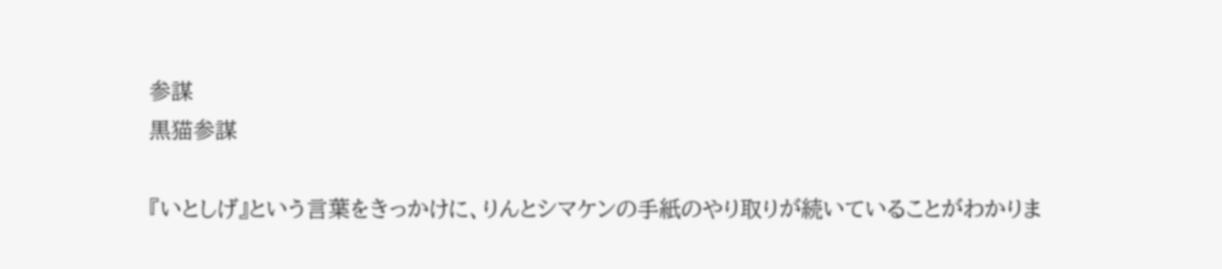参謀
黒猫参謀

『いとしげ』という言葉をきっかけに、りんとシマケンの手紙のやり取りが続いていることがわかりま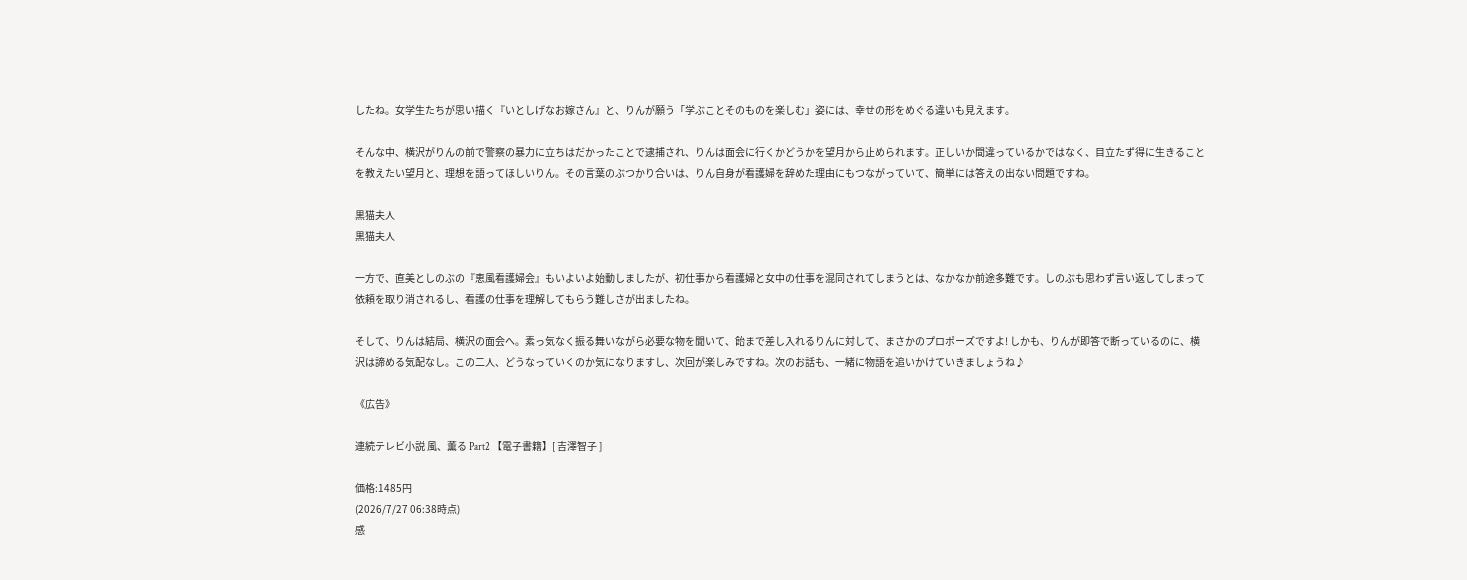したね。女学生たちが思い描く『いとしげなお嫁さん』と、りんが願う「学ぶことそのものを楽しむ」姿には、幸せの形をめぐる違いも見えます。

そんな中、横沢がりんの前で警察の暴力に立ちはだかったことで逮捕され、りんは面会に行くかどうかを望月から止められます。正しいか間違っているかではなく、目立たず得に生きることを教えたい望月と、理想を語ってほしいりん。その言葉のぶつかり合いは、りん自身が看護婦を辞めた理由にもつながっていて、簡単には答えの出ない問題ですね。

黒猫夫人
黒猫夫人

一方で、直美としのぶの『恵風看護婦会』もいよいよ始動しましたが、初仕事から看護婦と女中の仕事を混同されてしまうとは、なかなか前途多難です。しのぶも思わず言い返してしまって依頼を取り消されるし、看護の仕事を理解してもらう難しさが出ましたね。

そして、りんは結局、横沢の面会へ。素っ気なく振る舞いながら必要な物を聞いて、飴まで差し入れるりんに対して、まさかのプロポーズですよ! しかも、りんが即答で断っているのに、横沢は諦める気配なし。この二人、どうなっていくのか気になりますし、次回が楽しみですね。次のお話も、一緒に物語を追いかけていきましょうね♪

《広告》

連続テレビ小説 風、薫る Part2 【電子書籍】[ 吉澤智子 ]

価格:1485円
(2026/7/27 06:38時点)
感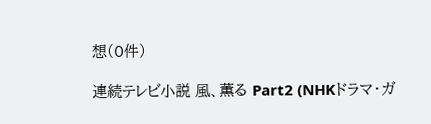想(0件)

連続テレビ小説 風、薫る Part2 (NHKドラマ・ガ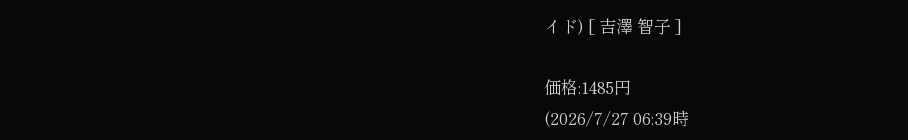イド) [ 吉澤 智子 ]

価格:1485円
(2026/7/27 06:39時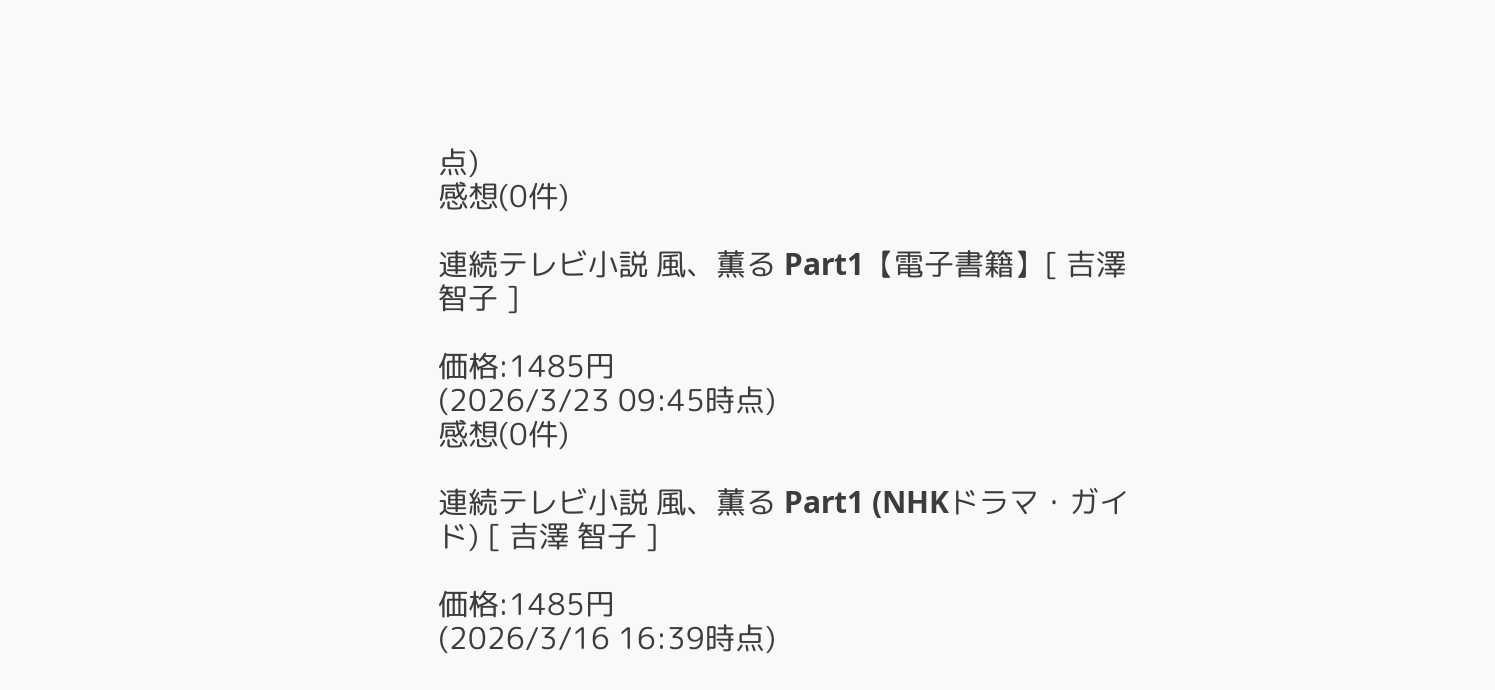点)
感想(0件)

連続テレビ小説 風、薫る Part1【電子書籍】[ 吉澤智子 ]

価格:1485円
(2026/3/23 09:45時点)
感想(0件)

連続テレビ小説 風、薫る Part1 (NHKドラマ・ガイド) [ 吉澤 智子 ]

価格:1485円
(2026/3/16 16:39時点)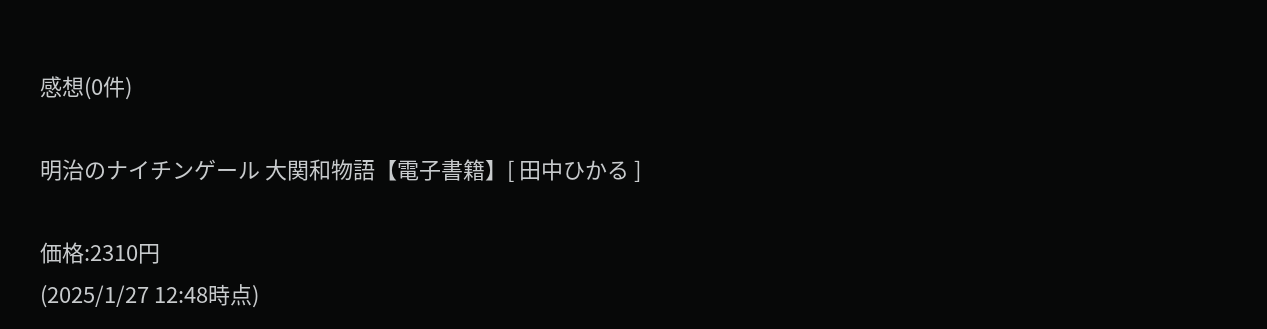感想(0件)

明治のナイチンゲール 大関和物語【電子書籍】[ 田中ひかる ]

価格:2310円
(2025/1/27 12:48時点)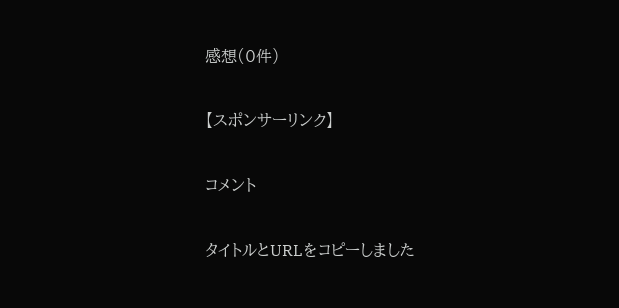感想(0件)

【スポンサーリンク】

コメント

タイトルとURLをコピーしました